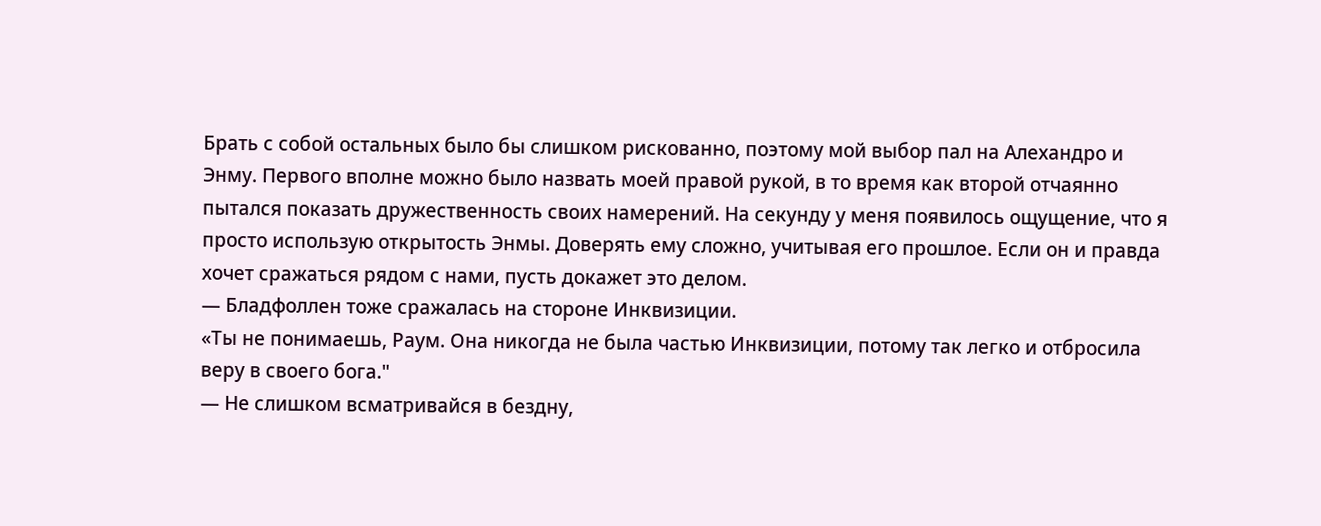Брать с собой остальных было бы слишком рискованно, поэтому мой выбор пал на Алехандро и Энму. Первого вполне можно было назвать моей правой рукой, в то время как второй отчаянно пытался показать дружественность своих намерений. На секунду у меня появилось ощущение, что я просто использую открытость Энмы. Доверять ему сложно, учитывая его прошлое. Если он и правда хочет сражаться рядом с нами, пусть докажет это делом.
— Бладфоллен тоже сражалась на стороне Инквизиции.
«Ты не понимаешь, Раум. Она никогда не была частью Инквизиции, потому так легко и отбросила веру в своего бога."
— Не слишком всматривайся в бездну,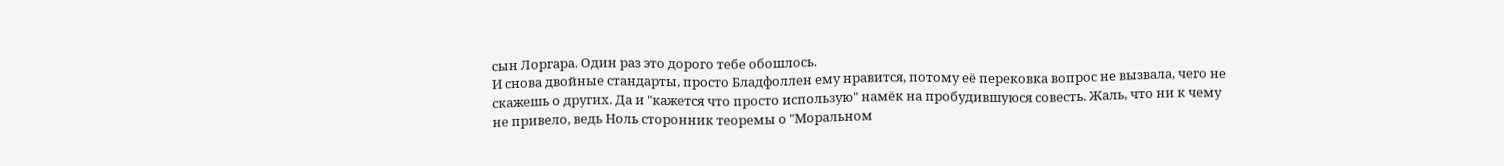сын Лоргара. Один раз это дорого тебе обошлось.
И снова двойные стандарты, просто Бладфоллен ему нравится, потому её перековка вопрос не вызвала, чего не скажешь о других. Да и "кажется что просто использую" намёк на пробудившуюся совесть. Жаль, что ни к чему не привело, ведь Ноль сторонник теоремы о "Моральном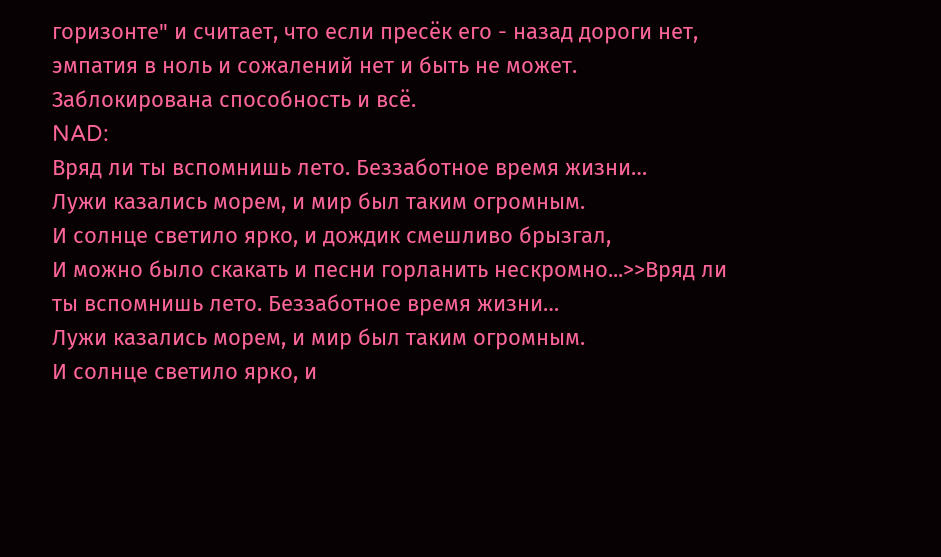горизонте" и считает, что если пресёк его - назад дороги нет, эмпатия в ноль и сожалений нет и быть не может. Заблокирована способность и всё.
NAD:
Вряд ли ты вспомнишь лето. Беззаботное время жизни…
Лужи казались морем, и мир был таким огромным.
И солнце светило ярко, и дождик смешливо брызгал,
И можно было скакать и песни горланить нескромно...>>Вряд ли ты вспомнишь лето. Беззаботное время жизни…
Лужи казались морем, и мир был таким огромным.
И солнце светило ярко, и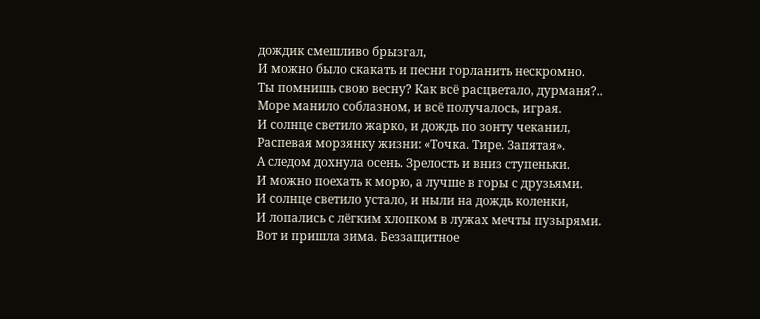дождик смешливо брызгал,
И можно было скакать и песни горланить нескромно.
Ты помнишь свою весну? Как всё расцветало, дурманя?..
Море манило соблазном, и всё получалось, играя.
И солнце светило жарко, и дождь по зонту чеканил,
Распевая морзянку жизни: «Точка. Тире. Запятая».
А следом дохнула осень. Зрелость и вниз ступеньки.
И можно поехать к морю, а лучше в горы с друзьями.
И солнце светило устало, и ныли на дождь коленки,
И лопались с лёгким хлопком в лужах мечты пузырями.
Вот и пришла зима. Беззащитное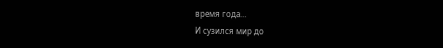время года…
И сузился мир до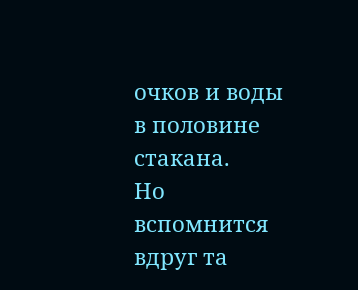очков и воды в половине стакана.
Но вспомнится вдруг та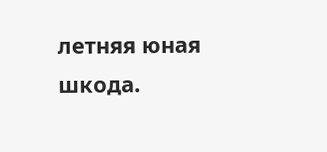летняя юная шкода.